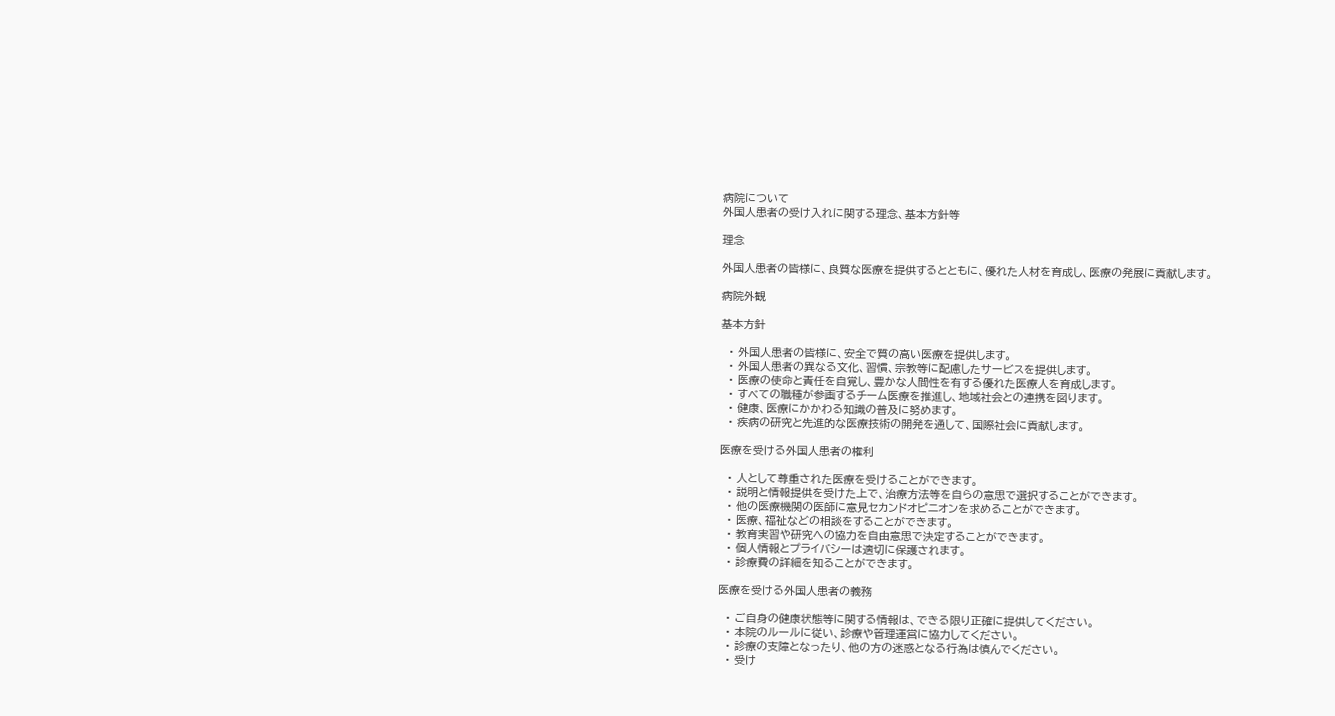病院について
外国人患者の受け入れに関する理念、基本方針等

理念

外国人患者の皆様に、良質な医療を提供するとともに、優れた人材を育成し、医療の発展に貢献します。

病院外観

基本方針

  • 外国人患者の皆様に、安全で質の高い医療を提供します。
  • 外国人患者の異なる文化、習慣、宗教等に配慮したサービスを提供します。
  • 医療の使命と責任を自覚し、豊かな人間性を有する優れた医療人を育成します。
  • すべての職種が参画するチーム医療を推進し、地域社会との連携を図ります。
  • 健康、医療にかかわる知識の普及に努めます。
  • 疾病の研究と先進的な医療技術の開発を通して、国際社会に貢献します。

医療を受ける外国人患者の権利

  • 人として尊重された医療を受けることができます。
  • 説明と情報提供を受けた上で、治療方法等を自らの意思で選択することができます。
  • 他の医療機関の医師に意見セカンドオピニオンを求めることができます。
  • 医療、福祉などの相談をすることができます。
  • 教育実習や研究への協力を自由意思で決定することができます。
  • 個人情報とプライバシーは適切に保護されます。
  • 診療費の詳細を知ることができます。

医療を受ける外国人患者の義務

  • ご自身の健康状態等に関する情報は、できる限り正確に提供してください。
  • 本院のルールに従い、診療や管理運営に協力してください。
  • 診療の支障となったり、他の方の迷惑となる行為は慎んでください。
  • 受け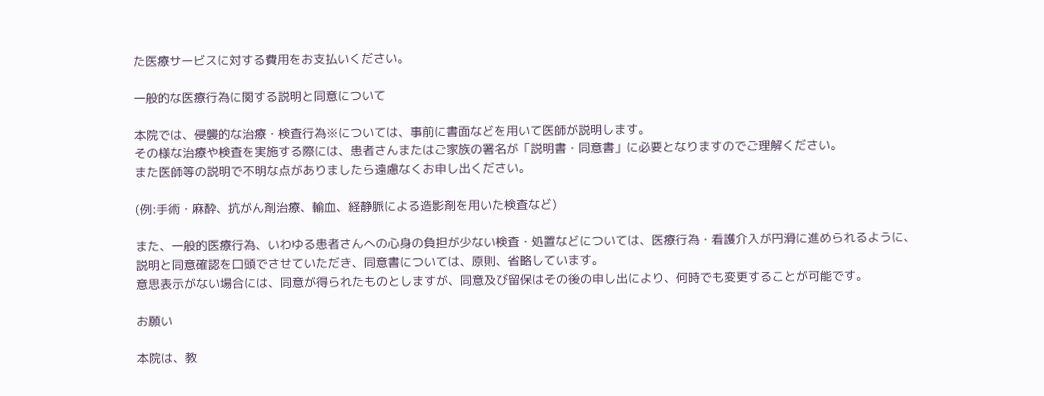た医療サービスに対する費用をお支払いください。

一般的な医療行為に関する説明と同意について

本院では、侵襲的な治療・検査行為※については、事前に書面などを用いて医師が説明します。
その様な治療や検査を実施する際には、患者さんまたはご家族の署名が「説明書・同意書」に必要となりますのでご理解ください。
また医師等の説明で不明な点がありましたら遠慮なくお申し出ください。

(例:手術・麻酔、抗がん剤治療、輸血、経静脈による造影剤を用いた検査など)

また、一般的医療行為、いわゆる患者さんへの心身の負担が少ない検査・処置などについては、医療行為・看護介入が円滑に進められるように、説明と同意確認を口頭でさせていただき、同意書については、原則、省略しています。
意思表示がない場合には、同意が得られたものとしますが、同意及び留保はその後の申し出により、何時でも変更することが可能です。

お願い

本院は、教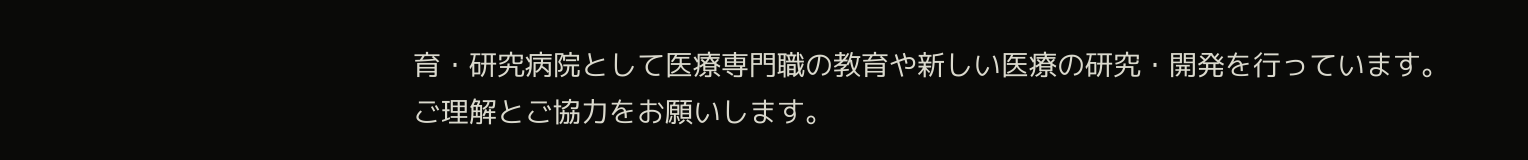育・研究病院として医療専門職の教育や新しい医療の研究・開発を行っています。
ご理解とご協力をお願いします。